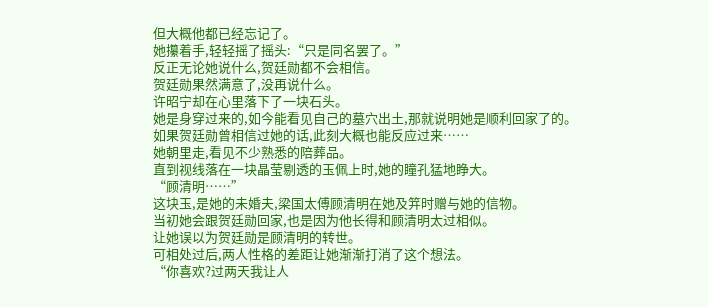但大概他都已经忘记了。
她攥着手,轻轻摇了摇头:“只是同名罢了。”
反正无论她说什么,贺廷勋都不会相信。
贺廷勋果然满意了,没再说什么。
许昭宁却在心里落下了一块石头。
她是身穿过来的,如今能看见自己的墓穴出土,那就说明她是顺利回家了的。
如果贺廷勋曾相信过她的话,此刻大概也能反应过来……
她朝里走,看见不少熟悉的陪葬品。
直到视线落在一块晶莹剔透的玉佩上时,她的瞳孔猛地睁大。
“顾清明……”
这块玉,是她的未婚夫,梁国太傅顾清明在她及笄时赠与她的信物。
当初她会跟贺廷勋回家,也是因为他长得和顾清明太过相似。
让她误以为贺廷勋是顾清明的转世。
可相处过后,两人性格的差距让她渐渐打消了这个想法。
“你喜欢?过两天我让人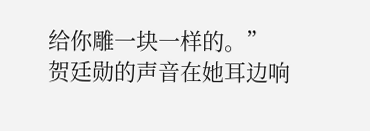给你雕一块一样的。”
贺廷勋的声音在她耳边响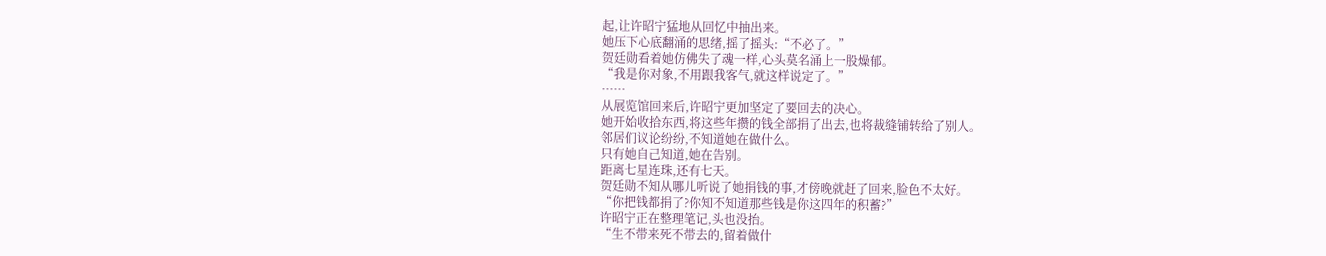起,让许昭宁猛地从回忆中抽出来。
她压下心底翻涌的思绪,摇了摇头:“不必了。”
贺廷勋看着她仿佛失了魂一样,心头莫名涌上一股燥郁。
“我是你对象,不用跟我客气,就这样说定了。”
……
从展览馆回来后,许昭宁更加坚定了要回去的决心。
她开始收拾东西,将这些年攒的钱全部捐了出去,也将裁缝铺转给了别人。
邻居们议论纷纷,不知道她在做什么。
只有她自己知道,她在告别。
距离七星连珠,还有七天。
贺廷勋不知从哪儿听说了她捐钱的事,才傍晚就赶了回来,脸色不太好。
“你把钱都捐了?你知不知道那些钱是你这四年的积蓄?”
许昭宁正在整理笔记,头也没抬。
“生不带来死不带去的,留着做什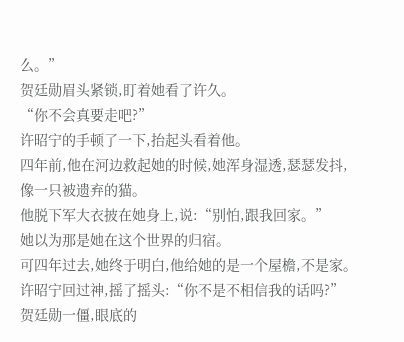么。”
贺廷勋眉头紧锁,盯着她看了许久。
“你不会真要走吧?”
许昭宁的手顿了一下,抬起头看着他。
四年前,他在河边救起她的时候,她浑身湿透,瑟瑟发抖,像一只被遗弃的猫。
他脱下军大衣披在她身上,说:“别怕,跟我回家。”
她以为那是她在这个世界的归宿。
可四年过去,她终于明白,他给她的是一个屋檐,不是家。
许昭宁回过神,摇了摇头:“你不是不相信我的话吗?”
贺廷勋一僵,眼底的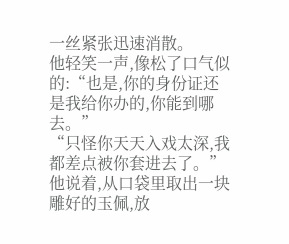一丝紧张迅速消散。
他轻笑一声,像松了口气似的:“也是,你的身份证还是我给你办的,你能到哪去。”
“只怪你天天入戏太深,我都差点被你套进去了。”
他说着,从口袋里取出一块雕好的玉佩,放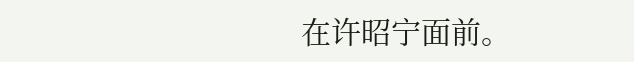在许昭宁面前。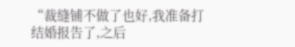“裁缝铺不做了也好,我准备打结婚报告了,之后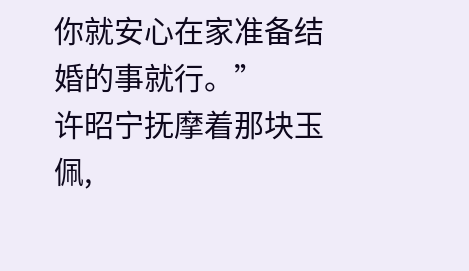你就安心在家准备结婚的事就行。”
许昭宁抚摩着那块玉佩,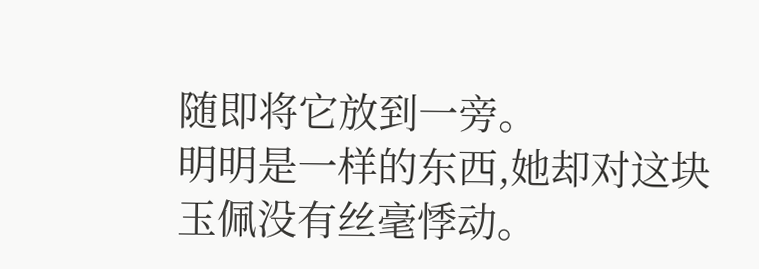随即将它放到一旁。
明明是一样的东西,她却对这块玉佩没有丝毫悸动。